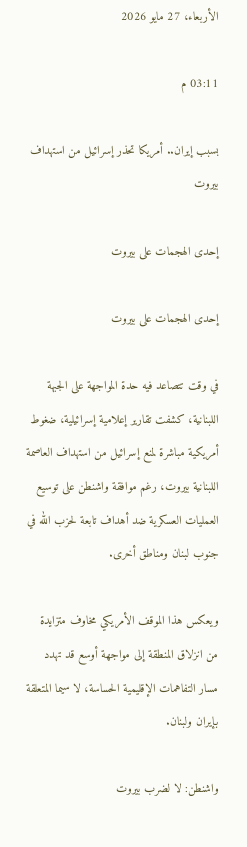الأربعاء، 27 مايو 2026

03:11 م

بسبب إيران.. أمريكا تحذر إسرائيل من استهداف بيروت

إحدى الهجمات على بيروت

إحدى الهجمات على بيروت

في وقت تتصاعد فيه حدة المواجهة على الجبهة اللبنانية، كشفت تقارير إعلامية إسرائيلية، ضغوط أمريكية مباشرة لمنع إسرائيل من استهداف العاصمة اللبنانية بيروت، رغم موافقة واشنطن على توسيع العمليات العسكرية ضد أهداف تابعة لحزب الله في جنوب لبنان ومناطق أخرى.

ويعكس هذا الموقف الأمريكي مخاوف متزايدة من انزلاق المنطقة إلى مواجهة أوسع قد تهدد مسار التفاهمات الإقليمية الحساسة، لا سيما المتعلقة بإيران ولبنان.

واشنطن: لا لضرب بيروت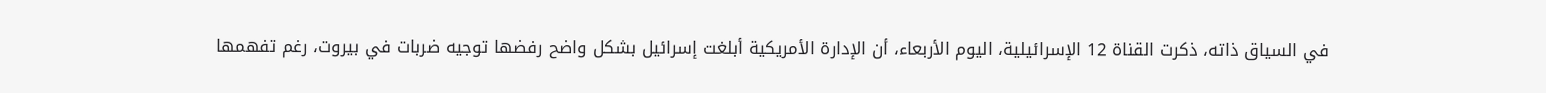في السياق ذاته، ذكرت القناة 12 الإسرائيلية، اليوم الأربعاء، أن الإدارة الأمريكية أبلغت إسرائيل بشكل واضح رفضها توجيه ضربات في بيروت، رغم تفهمها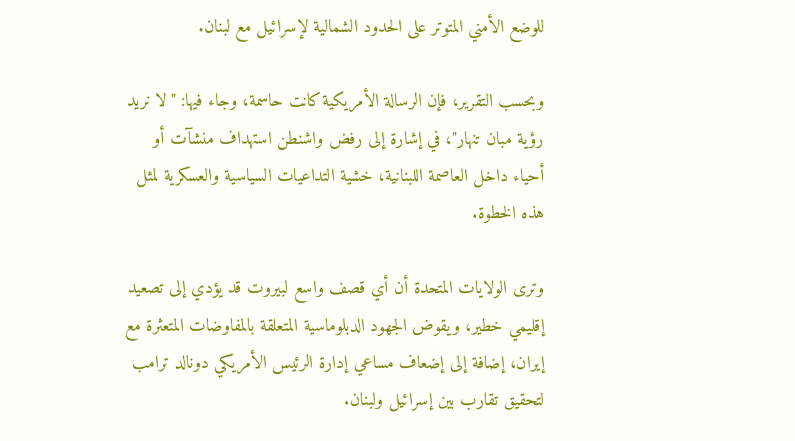للوضع الأمني المتوتر على الحدود الشمالية لإسرائيل مع لبنان.

وبحسب التقرير، فإن الرسالة الأمريكية كانت حاسمة، وجاء فيها: "لا نريد رؤية مبان تنهار"، في إشارة إلى رفض واشنطن استهداف منشآت أو أحياء داخل العاصمة اللبنانية، خشية التداعيات السياسية والعسكرية لمثل هذه الخطوة.

وترى الولايات المتحدة أن أي قصف واسع لبيروت قد يؤدي إلى تصعيد إقليمي خطير، ويقوض الجهود الدبلوماسية المتعلقة بالمفاوضات المتعثرة مع إيران، إضافة إلى إضعاف مساعي إدارة الرئيس الأمريكي دونالد ترامب لتحقيق تقارب بين إسرائيل ولبنان.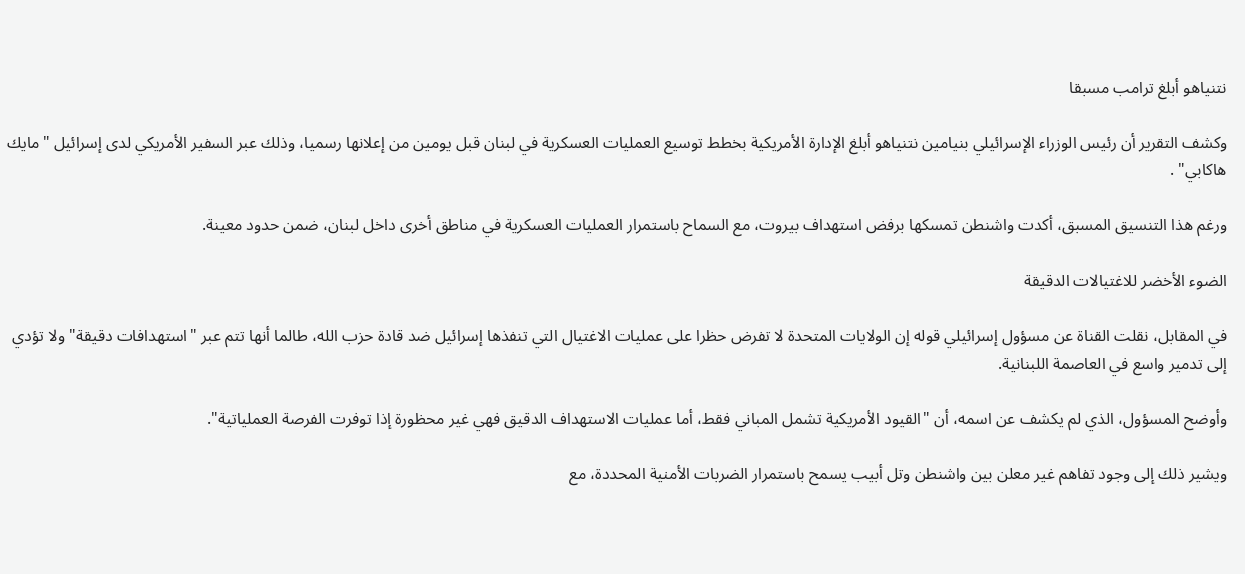نتنياهو أبلغ ترامب مسبقا

وكشف التقرير أن رئيس الوزراء الإسرائيلي بنيامين نتنياهو أبلغ الإدارة الأمريكية بخطط توسيع العمليات العسكرية في لبنان قبل يومين من إعلانها رسميا، وذلك عبر السفير الأمريكي لدى إسرائيل "مايك هاكابي" .

ورغم هذا التنسيق المسبق، أكدت واشنطن تمسكها برفض استهداف بيروت، مع السماح باستمرار العمليات العسكرية في مناطق أخرى داخل لبنان، ضمن حدود معينة.

الضوء الأخضر للاغتيالات الدقيقة

في المقابل، نقلت القناة عن مسؤول إسرائيلي قوله إن الولايات المتحدة لا تفرض حظرا على عمليات الاغتيال التي تنفذها إسرائيل ضد قادة حزب الله، طالما أنها تتم عبر "استهدافات دقيقة" ولا تؤدي إلى تدمير واسع في العاصمة اللبنانية.

وأوضح المسؤول، الذي لم يكشف عن اسمه، أن "القيود الأمريكية تشمل المباني فقط، أما عمليات الاستهداف الدقيق فهي غير محظورة إذا توفرت الفرصة العملياتية".

ويشير ذلك إلى وجود تفاهم غير معلن بين واشنطن وتل أبيب يسمح باستمرار الضربات الأمنية المحددة، مع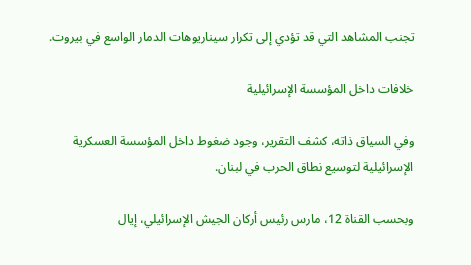تجنب المشاهد التي قد تؤدي إلى تكرار سيناريوهات الدمار الواسع في بيروت.

خلافات داخل المؤسسة الإسرائيلية

وفي السياق ذاته، كشف التقرير، وجود ضغوط داخل المؤسسة العسكرية الإسرائيلية لتوسيع نطاق الحرب في لبنان.

وبحسب القناة 12، مارس رئيس أركان الجيش الإسرائيلي، إيال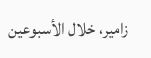زامير، خلال الأسبوعين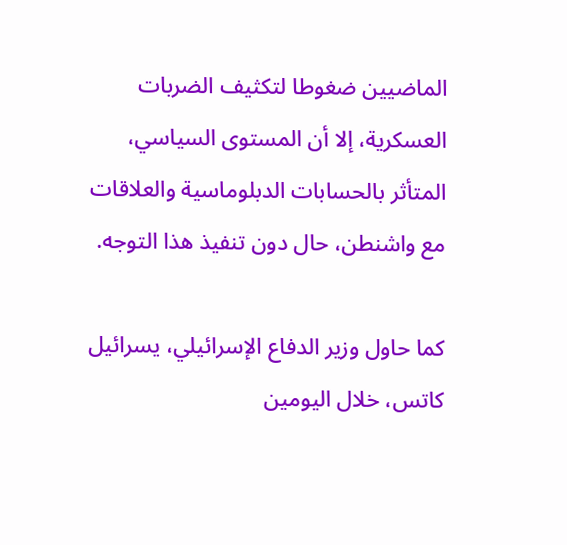الماضيين ضغوطا لتكثيف الضربات العسكرية، إلا أن المستوى السياسي، المتأثر بالحسابات الدبلوماسية والعلاقات مع واشنطن، حال دون تنفيذ هذا التوجه.

كما حاول وزير الدفاع الإسرائيلي، يسرائيل كاتس، خلال اليومين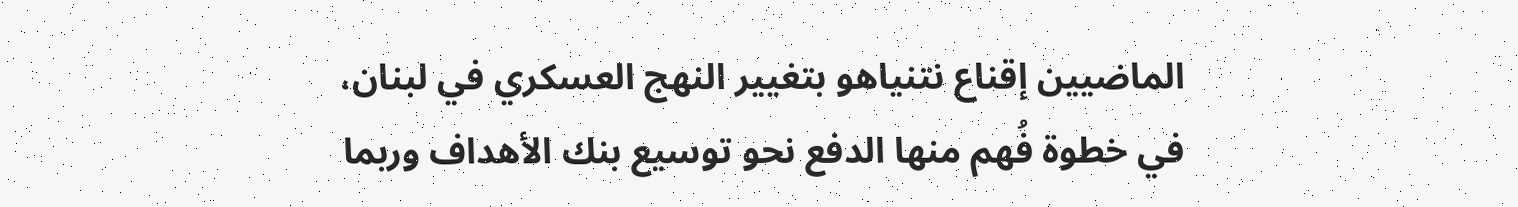الماضيين إقناع نتنياهو بتغيير النهج العسكري في لبنان، في خطوة فُهم منها الدفع نحو توسيع بنك الأهداف وربما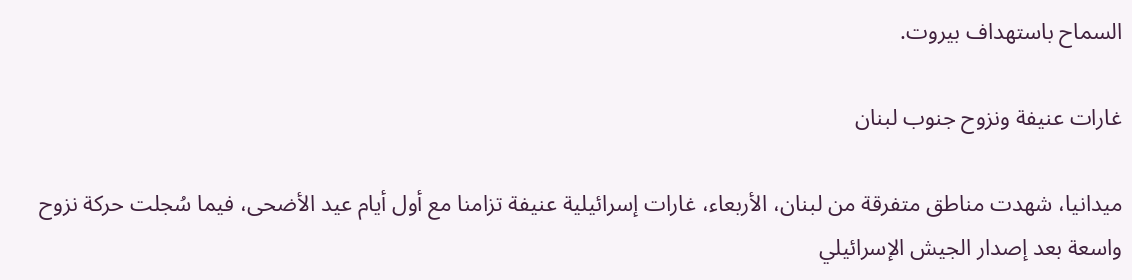السماح باستهداف بيروت.

غارات عنيفة ونزوح جنوب لبنان

ميدانيا، شهدت مناطق متفرقة من لبنان، الأربعاء، غارات إسرائيلية عنيفة تزامنا مع أول أيام عيد الأضحى، فيما سُجلت حركة نزوح واسعة بعد إصدار الجيش الإسرائيلي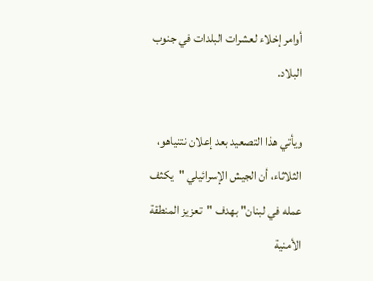أوامر إخلاء لعشرات البلدات في جنوب البلاد.

ويأتي هذا التصعيد بعد إعلان نتنياهو، الثلاثاء، أن الجيش الإسرائيلي "يكثف عمله في لبنان" بهدف "تعزيز المنطقة الأمنية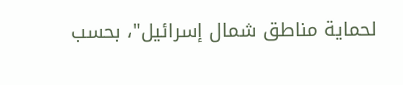لحماية مناطق شمال إسرائيل"، بحسب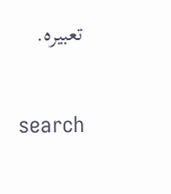تعبيره.

search